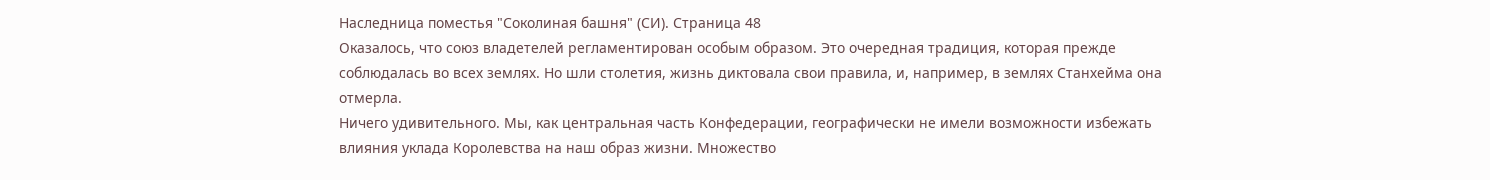Наследница поместья "Соколиная башня" (СИ). Страница 48
Оказалось, что союз владетелей регламентирован особым образом. Это очередная традиция, которая прежде соблюдалась во всех землях. Но шли столетия, жизнь диктовала свои правила, и, например, в землях Станхейма она отмерла.
Ничего удивительного. Мы, как центральная часть Конфедерации, географически не имели возможности избежать влияния уклада Королевства на наш образ жизни. Множество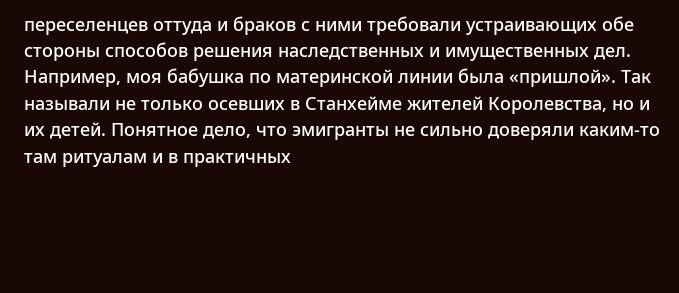переселенцев оттуда и браков с ними требовали устраивающих обе стороны способов решения наследственных и имущественных дел.
Например, моя бабушка по материнской линии была «пришлой». Так называли не только осевших в Станхейме жителей Королевства, но и их детей. Понятное дело, что эмигранты не сильно доверяли каким-то там ритуалам и в практичных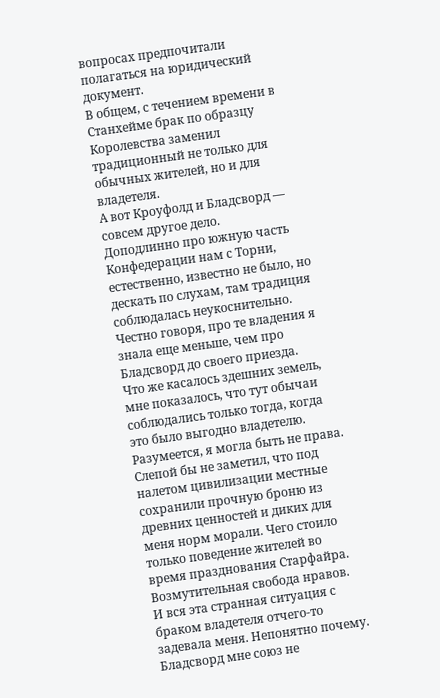вопросах предпочитали полагаться на юридический документ.
В общем, с течением времени в Станхейме брак по образцу Королевства заменил традиционный не только для обычных жителей, но и для владетеля.
А вот Кроуфолд и Бладсворд — совсем другое дело.
Доподлинно про южную часть Конфедерации нам с Торни, естественно, известно не было, но дескать по слухам, там традиция соблюдалась неукоснительно. Честно говоря, про те владения я знала еще меньше, чем про Бладсворд до своего приезда.
Что же касалось здешних земель, мне показалось, что тут обычаи соблюдались только тогда, когда это было выгодно владетелю. Разумеется, я могла быть не права. Слепой бы не заметил, что под налетом цивилизации местные сохранили прочную броню из древних ценностей и диких для меня норм морали. Чего стоило только поведение жителей во время празднования Старфайра. Возмутительная свобода нравов.
И вся эта странная ситуация с браком владетеля отчего-то задевала меня. Непонятно почему. Бладсворд мне союз не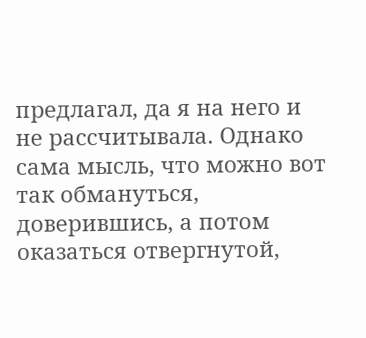предлагал, да я на него и не рассчитывала. Однако сама мысль, что можно вот так обмануться, доверившись, а потом оказаться отвергнутой,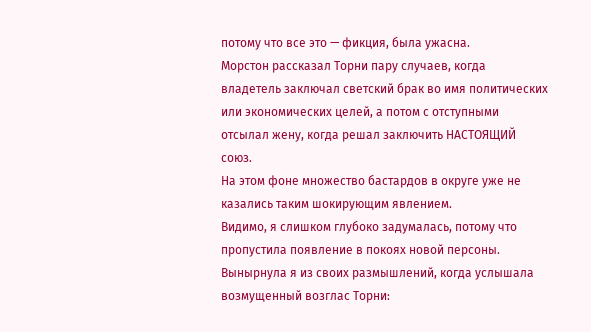потому что все это — фикция, была ужасна.
Морстон рассказал Торни пару случаев, когда владетель заключал светский брак во имя политических или экономических целей, а потом с отступными отсылал жену, когда решал заключить НАСТОЯЩИЙ союз.
На этом фоне множество бастардов в округе уже не казались таким шокирующим явлением.
Видимо, я слишком глубоко задумалась, потому что пропустила появление в покоях новой персоны. Вынырнула я из своих размышлений, когда услышала возмущенный возглас Торни: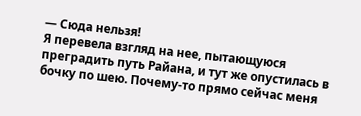— Сюда нельзя!
Я перевела взгляд на нее, пытающуюся преградить путь Райана, и тут же опустилась в бочку по шею. Почему-то прямо сейчас меня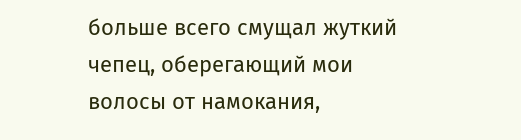больше всего смущал жуткий чепец, оберегающий мои волосы от намокания,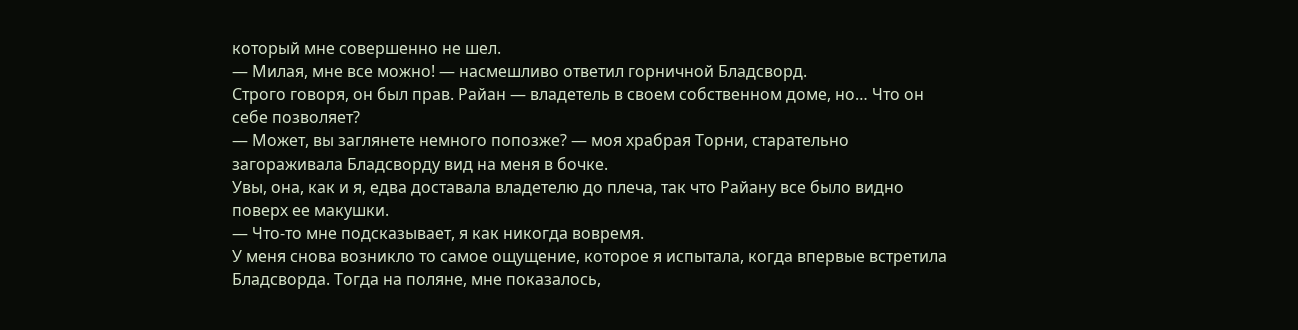который мне совершенно не шел.
— Милая, мне все можно! — насмешливо ответил горничной Бладсворд.
Строго говоря, он был прав. Райан — владетель в своем собственном доме, но… Что он себе позволяет?
— Может, вы заглянете немного попозже? — моя храбрая Торни, старательно загораживала Бладсворду вид на меня в бочке.
Увы, она, как и я, едва доставала владетелю до плеча, так что Райану все было видно поверх ее макушки.
— Что-то мне подсказывает, я как никогда вовремя.
У меня снова возникло то самое ощущение, которое я испытала, когда впервые встретила Бладсворда. Тогда на поляне, мне показалось,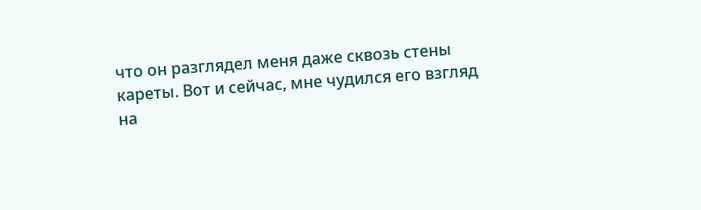что он разглядел меня даже сквозь стены кареты. Вот и сейчас, мне чудился его взгляд на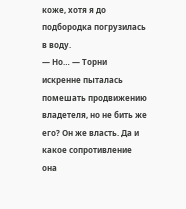коже, хотя я до подбородка погрузилась в воду.
— Но… — Торни искренне пыталась помешать продвижению владетеля, но не бить же его? Он же власть. Да и какое сопротивление она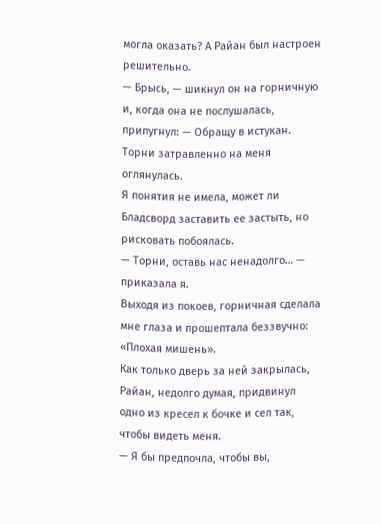могла оказать? А Райан был настроен решительно.
— Брысь, — шикнул он на горничную и, когда она не послушалась, припугнул: — Обращу в истукан.
Торни затравленно на меня оглянулась.
Я понятия не имела, может ли Бладсворд заставить ее застыть, но рисковать побоялась.
— Торни, оставь нас ненадолго… — приказала я.
Выходя из покоев, горничная сделала мне глаза и прошептала беззвучно: «Плохая мишень».
Как только дверь за ней закрылась, Райан, недолго думая, придвинул одно из кресел к бочке и сел так, чтобы видеть меня.
— Я бы предпочла, чтобы вы,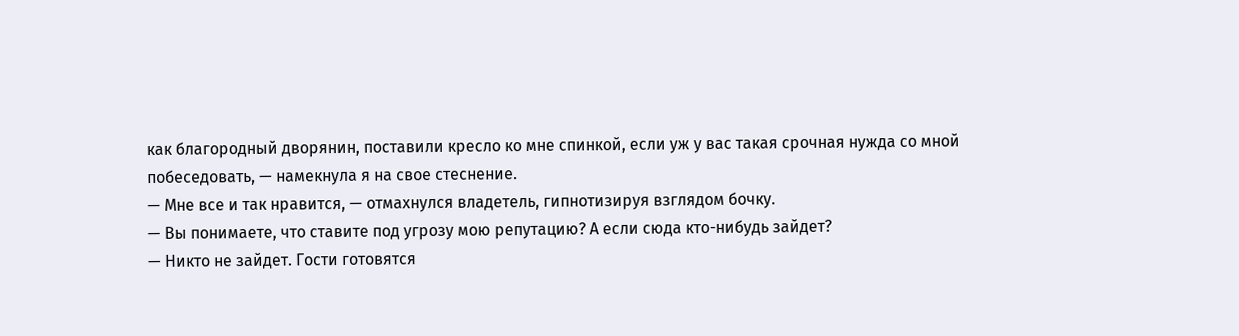как благородный дворянин, поставили кресло ко мне спинкой, если уж у вас такая срочная нужда со мной побеседовать, — намекнула я на свое стеснение.
— Мне все и так нравится, — отмахнулся владетель, гипнотизируя взглядом бочку.
— Вы понимаете, что ставите под угрозу мою репутацию? А если сюда кто-нибудь зайдет?
— Никто не зайдет. Гости готовятся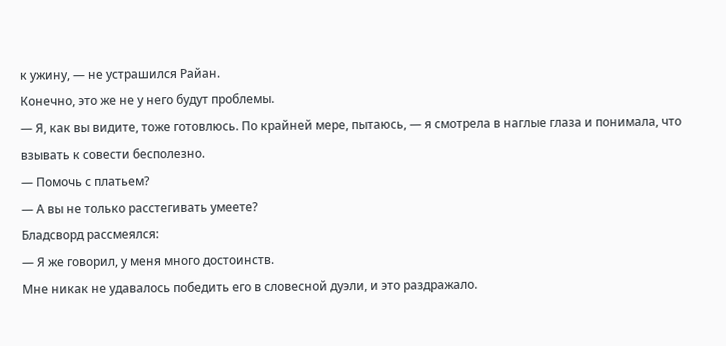к ужину, — не устрашился Райан.
Конечно, это же не у него будут проблемы.
— Я, как вы видите, тоже готовлюсь. По крайней мере, пытаюсь, — я смотрела в наглые глаза и понимала, что взывать к совести бесполезно.
— Помочь с платьем?
— А вы не только расстегивать умеете?
Бладсворд рассмеялся:
— Я же говорил, у меня много достоинств.
Мне никак не удавалось победить его в словесной дуэли, и это раздражало.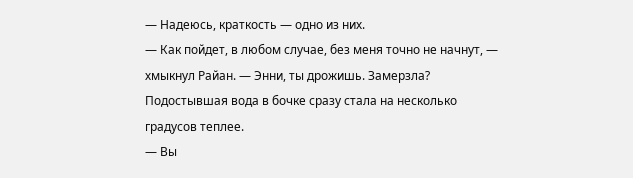— Надеюсь, краткость — одно из них.
— Как пойдет, в любом случае, без меня точно не начнут, — хмыкнул Райан. — Энни, ты дрожишь. Замерзла?
Подостывшая вода в бочке сразу стала на несколько градусов теплее.
— Вы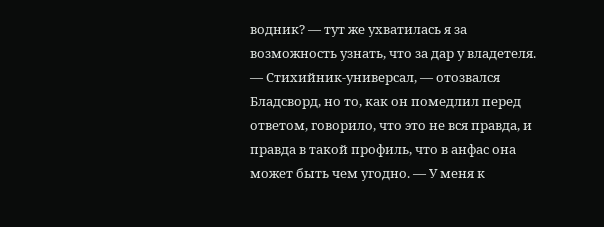водник? — тут же ухватилась я за возможность узнать, что за дар у владетеля.
— Стихийник-универсал, — отозвался Бладсворд, но то, как он помедлил перед ответом, говорило, что это не вся правда, и правда в такой профиль, что в анфас она может быть чем угодно. — У меня к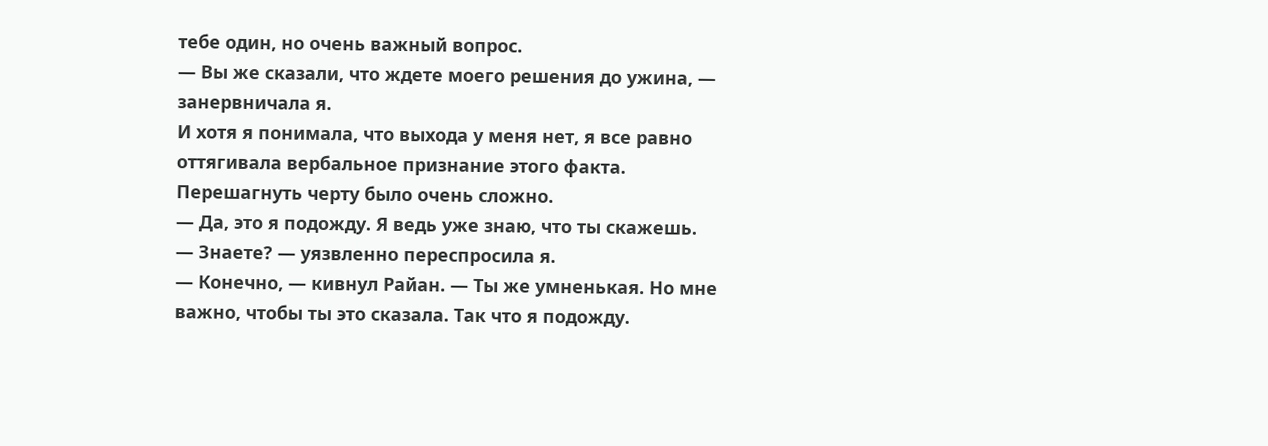тебе один, но очень важный вопрос.
— Вы же сказали, что ждете моего решения до ужина, — занервничала я.
И хотя я понимала, что выхода у меня нет, я все равно оттягивала вербальное признание этого факта. Перешагнуть черту было очень сложно.
— Да, это я подожду. Я ведь уже знаю, что ты скажешь.
— Знаете? — уязвленно переспросила я.
— Конечно, — кивнул Райан. — Ты же умненькая. Но мне важно, чтобы ты это сказала. Так что я подожду.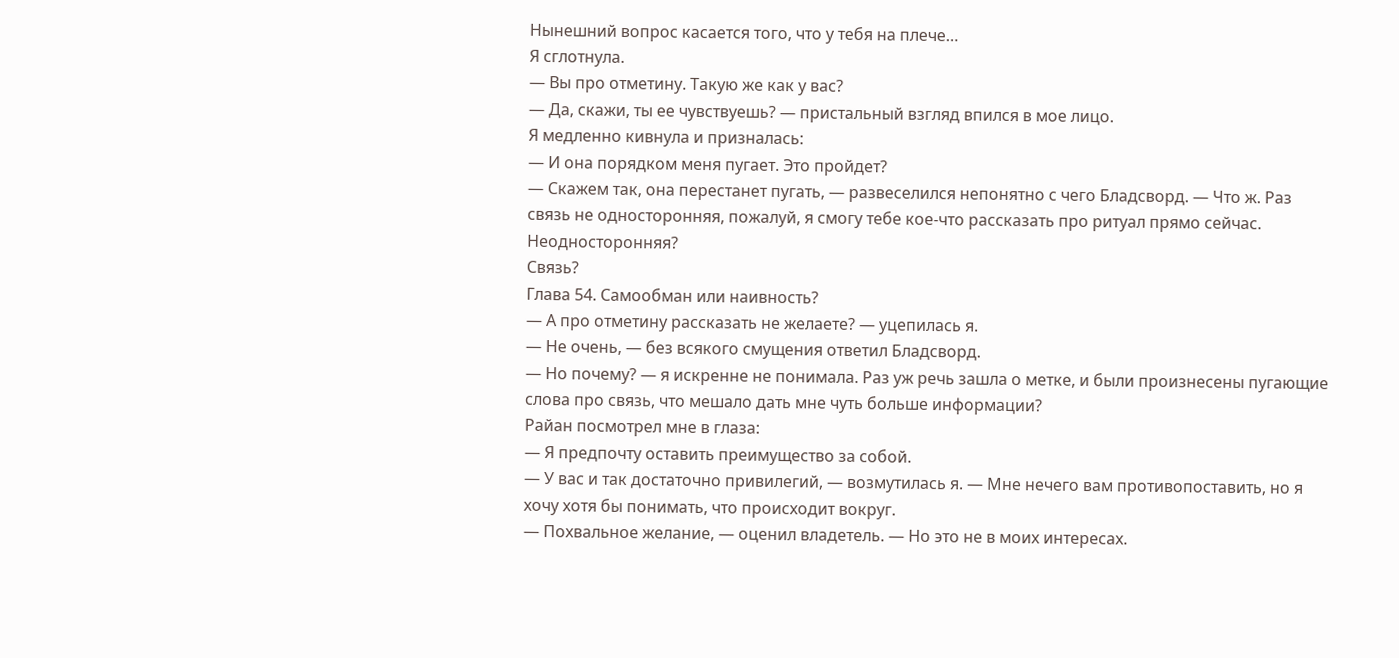Нынешний вопрос касается того, что у тебя на плече…
Я сглотнула.
— Вы про отметину. Такую же как у вас?
— Да, скажи, ты ее чувствуешь? — пристальный взгляд впился в мое лицо.
Я медленно кивнула и призналась:
— И она порядком меня пугает. Это пройдет?
— Скажем так, она перестанет пугать, — развеселился непонятно с чего Бладсворд. — Что ж. Раз связь не односторонняя, пожалуй, я смогу тебе кое-что рассказать про ритуал прямо сейчас.
Неодносторонняя?
Связь?
Глава 54. Самообман или наивность?
— А про отметину рассказать не желаете? — уцепилась я.
— Не очень, — без всякого смущения ответил Бладсворд.
— Но почему? — я искренне не понимала. Раз уж речь зашла о метке, и были произнесены пугающие слова про связь, что мешало дать мне чуть больше информации?
Райан посмотрел мне в глаза:
— Я предпочту оставить преимущество за собой.
— У вас и так достаточно привилегий, — возмутилась я. — Мне нечего вам противопоставить, но я хочу хотя бы понимать, что происходит вокруг.
— Похвальное желание, — оценил владетель. — Но это не в моих интересах.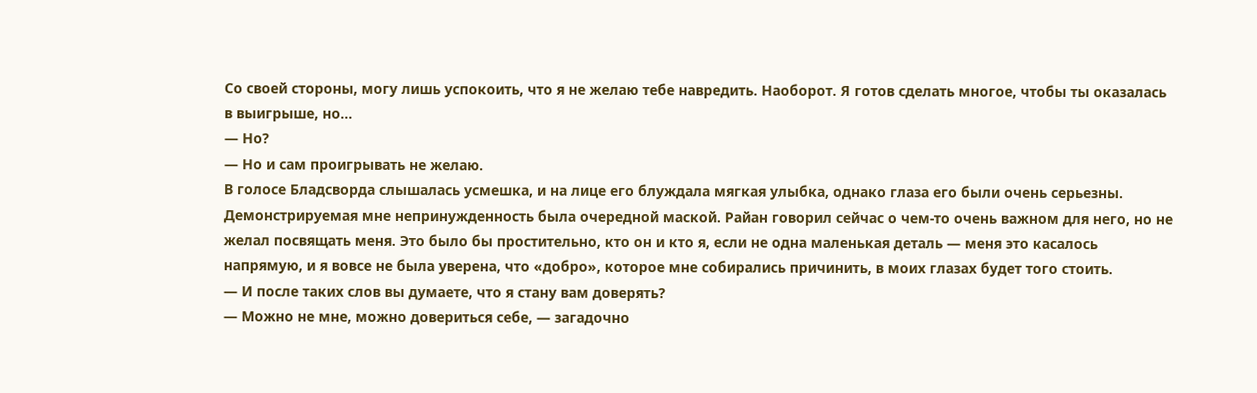Со своей стороны, могу лишь успокоить, что я не желаю тебе навредить. Наоборот. Я готов сделать многое, чтобы ты оказалась в выигрыше, но…
— Но?
— Но и сам проигрывать не желаю.
В голосе Бладсворда слышалась усмешка, и на лице его блуждала мягкая улыбка, однако глаза его были очень серьезны. Демонстрируемая мне непринужденность была очередной маской. Райан говорил сейчас о чем-то очень важном для него, но не желал посвящать меня. Это было бы простительно, кто он и кто я, если не одна маленькая деталь — меня это касалось напрямую, и я вовсе не была уверена, что «добро», которое мне собирались причинить, в моих глазах будет того стоить.
— И после таких слов вы думаете, что я стану вам доверять?
— Можно не мне, можно довериться себе, — загадочно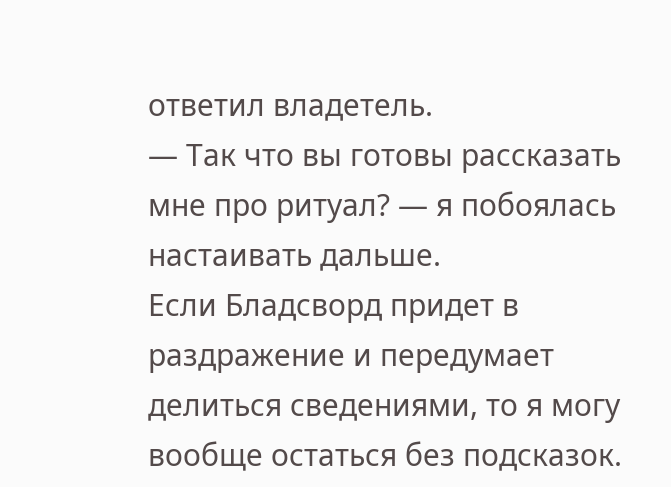ответил владетель.
— Так что вы готовы рассказать мне про ритуал? — я побоялась настаивать дальше.
Если Бладсворд придет в раздражение и передумает делиться сведениями, то я могу вообще остаться без подсказок.